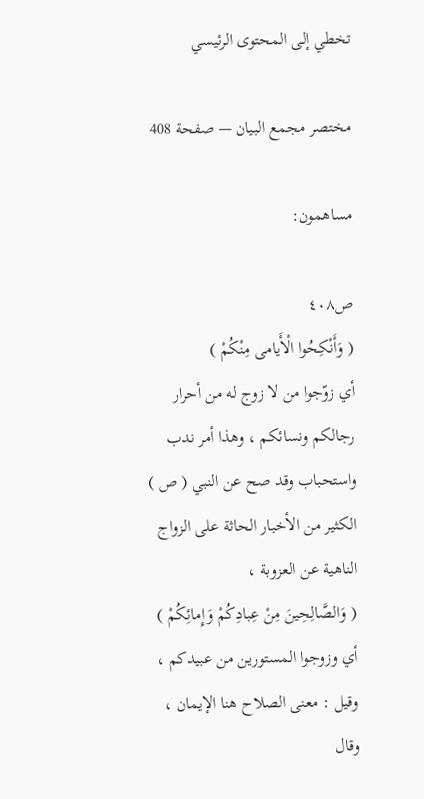تخطي إلى المحتوى الرئيسي

مختصر مجمع البيان — صفحة 408

مساهمون:

ص٤٠٨
( وَأَنْكِحُوا الْأَيامى مِنْكُمْ )
أي زوّجوا من لا زوج له من أحرار رجالكم ونسائكم ، وهذا أمر ندب واستحباب وقد صح عن النبي ( ص ) الكثير من الأخبار الحاثة على الزواج الناهية عن العزوبة ،
( وَالصَّالِحِينَ مِنْ عِبادِكُمْ وَإِمائِكُمْ )
أي وزوجوا المستورين من عبيدكم ، وقيل : معنى الصلاح هنا الإيمان ، وقال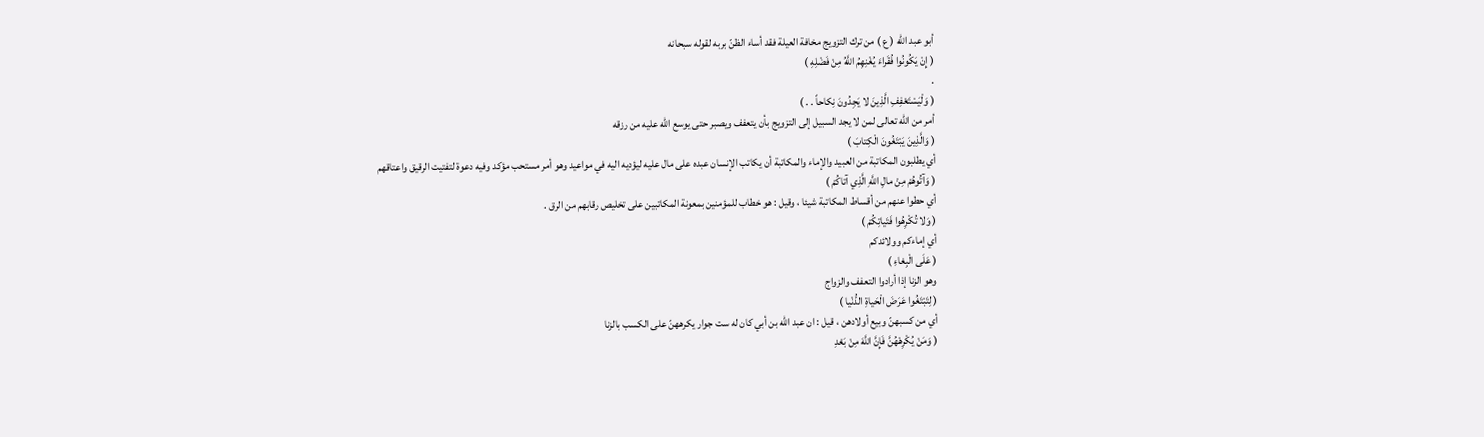أبو عبد اللّه ( ع ) من ترك التزويج مخافة العيلة فقد أساء الظنّ بربه لقوله سبحانه
( إِنْ يَكُونُوا فُقَراءَ يُغْنِهِمُ اللَّهُ مِنْ فَضْلِهِ )
.
( وَلْيَسْتَعْفِفِ الَّذِينَ لا يَجِدُونَ نِكاحاً . . )
أمر من اللّه تعالى لمن لا يجد السبيل إلى التزويج بأن يتعفف ويصبر حتى يوسع اللّه عليه من رزقه
( وَالَّذِينَ يَبْتَغُونَ الْكِتابَ )
أي يطلبون المكاتبة من العبيد والإماء والمكاتبة أن يكاتب الإنسان عبده على مال عليه ليؤديه اليه في مواعيد وهو أمر مستحب مؤكد وفيه دعوة لتفتيت الرقيق واعتاقهم
( وَآتُوهُمْ مِنْ مالِ اللَّهِ الَّذِي آتاكُمْ )
أي حطوا عنهم من أقساط المكاتبة شيئا ، وقيل : هو خطاب للمؤمنين بمعونة المكاتبين على تخليص رقابهم من الرق .
( وَلا تُكْرِهُوا فَتَياتِكُمْ )
أي إماءكم وولائدكم
( عَلَى الْبِغاءِ )
وهو الزنا إذا أرادوا التعفف والزواج
( لِتَبْتَغُوا عَرَضَ الْحَياةِ الدُّنْيا )
أي من كسبهنّ وبيع أولادهن ، قيل : ان عبد اللّه بن أبي كان له ست جوار يكرههنّ على الكسب بالزنا
( وَمَنْ يُكْرِهْهُنَّ فَإِنَّ اللَّهَ مِنْ بَعْدِ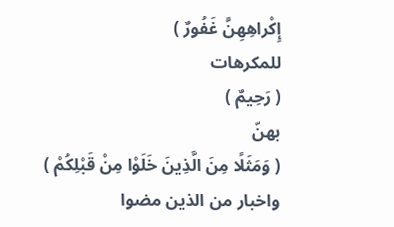إِكْراهِهِنَّ غَفُورٌ )
للمكرهات
( رَحِيمٌ )
بهنّ
( وَمَثَلًا مِنَ الَّذِينَ خَلَوْا مِنْ قَبْلِكُمْ )
واخبار من الذين مضوا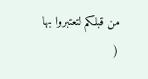من قبلكم لتعتبروا بها
(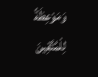وَمَوْعِظَةً لِلْمُتَّقِينَ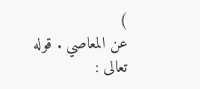)
عن المعاصي . قوله تعالى :